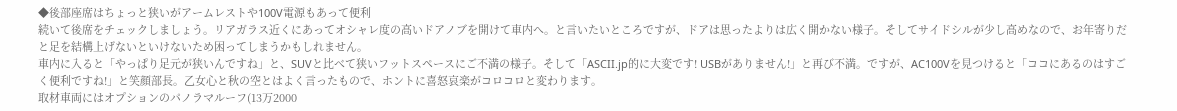◆後部座席はちょっと狭いがアームレストや100V電源もあって便利
続いて後席をチェックしましょう。リアガラス近くにあってオシャレ度の高いドアノブを開けて車内へ。と言いたいところですが、ドアは思ったよりは広く開かない様子。そしてサイドシルが少し高めなので、お年寄りだと足を結構上げないといけないため困ってしまうかもしれません。
車内に入ると「やっぱり足元が狭いんですね」と、SUVと比べて狭いフットスペースにご不満の様子。そして「ASCII.jp的に大変です! USBがありません!」と再び不満。ですが、AC100Vを見つけると「ココにあるのはすごく便利ですね!」と笑顔部長。乙女心と秋の空とはよく言ったもので、ホントに喜怒哀楽がコロコロと変わります。
取材車両にはオプションのパノラマルーフ(13万2000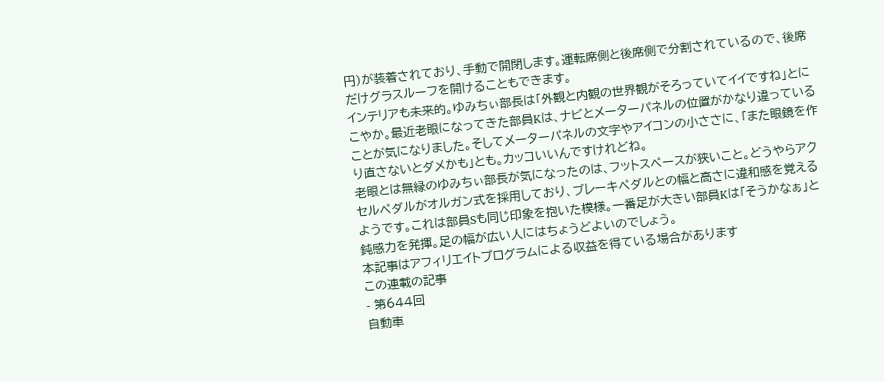円)が装着されており、手動で開閉します。運転席側と後席側で分割されているので、後席だけグラスルーフを開けることもできます。
インテリアも未来的。ゆみちぃ部長は「外観と内観の世界観がそろっていてイイですね」とにこやか。最近老眼になってきた部員Kは、ナビとメーターパネルの位置がかなり違っていることが気になりました。そしてメーターパネルの文字やアイコンの小ささに、「また眼鏡を作り直さないとダメかも」とも。カッコいいんですけれどね。
老眼とは無縁のゆみちぃ部長が気になったのは、フットスペースが狭いこと。どうやらアクセルペダルがオルガン式を採用しており、ブレーキペダルとの幅と高さに違和感を覚えるようです。これは部員Sも同じ印象を抱いた模様。一番足が大きい部員Kは「そうかなぁ」と鈍感力を発揮。足の幅が広い人にはちょうどよいのでしょう。
本記事はアフィリエイトプログラムによる収益を得ている場合があります
この連載の記事
- 第644回
自動車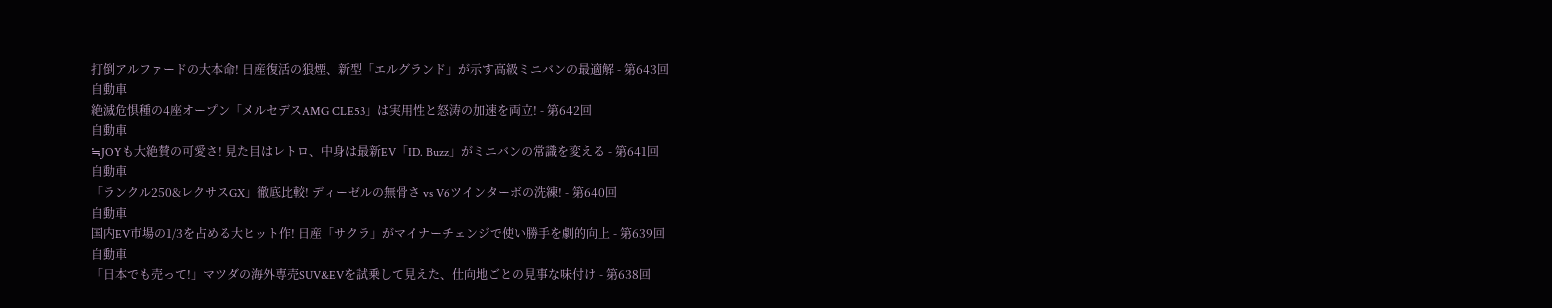打倒アルファードの大本命! 日産復活の狼煙、新型「エルグランド」が示す高級ミニバンの最適解 - 第643回
自動車
絶滅危惧種の4座オープン「メルセデスAMG CLE53」は実用性と怒涛の加速を両立! - 第642回
自動車
≒JOYも大絶賛の可愛さ! 見た目はレトロ、中身は最新EV「ID. Buzz」がミニバンの常識を変える - 第641回
自動車
「ランクル250&レクサスGX」徹底比較! ディーゼルの無骨さ vs V6ツインターボの洗練! - 第640回
自動車
国内EV市場の1/3を占める大ヒット作! 日産「サクラ」がマイナーチェンジで使い勝手を劇的向上 - 第639回
自動車
「日本でも売って!」マツダの海外専売SUV&EVを試乗して見えた、仕向地ごとの見事な味付け - 第638回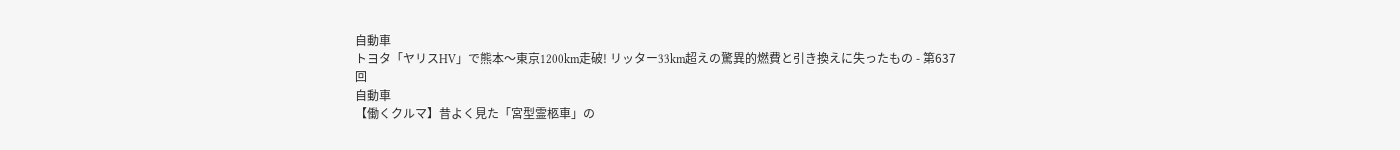自動車
トヨタ「ヤリスHV」で熊本〜東京1200km走破! リッター33km超えの驚異的燃費と引き換えに失ったもの - 第637回
自動車
【働くクルマ】昔よく見た「宮型霊柩車」の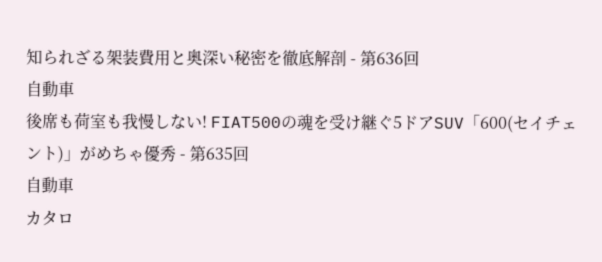知られざる架装費用と奥深い秘密を徹底解剖 - 第636回
自動車
後席も荷室も我慢しない! FIAT500の魂を受け継ぐ5ドアSUV「600(セイチェント)」がめちゃ優秀 - 第635回
自動車
カタロ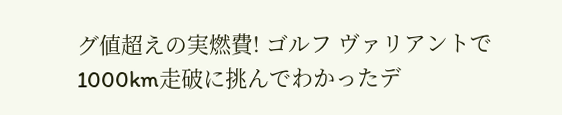グ値超えの実燃費! ゴルフ ヴァリアントで1000km走破に挑んでわかったデ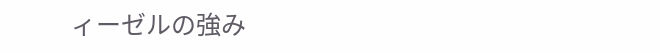ィーゼルの強み